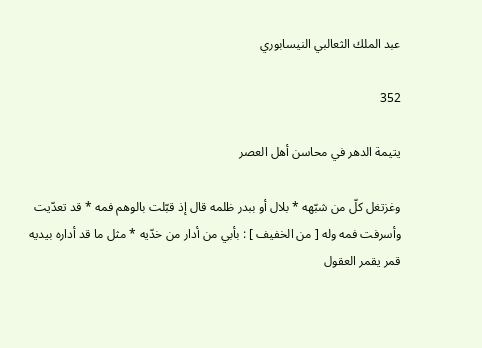عبد الملك الثعالبي النيسابوري

352

يتيمة الدهر في محاسن أهل العصر

وغزتغل كلّ من شبّهه * بلال أو ببدر ظلمه قال إذ قبّلت بالوهم فمه * قد تعدّيت وأسرفت فمه وله [ من الخفيف ] : بأبي من أدار من خدّيه * مثل ما قد أداره بيديه قمر يقمر العقول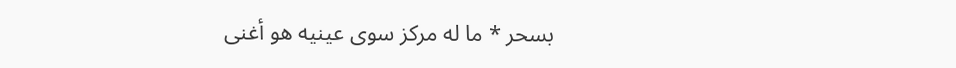بسحر * ما له مركز سوى عينيه هو أغنى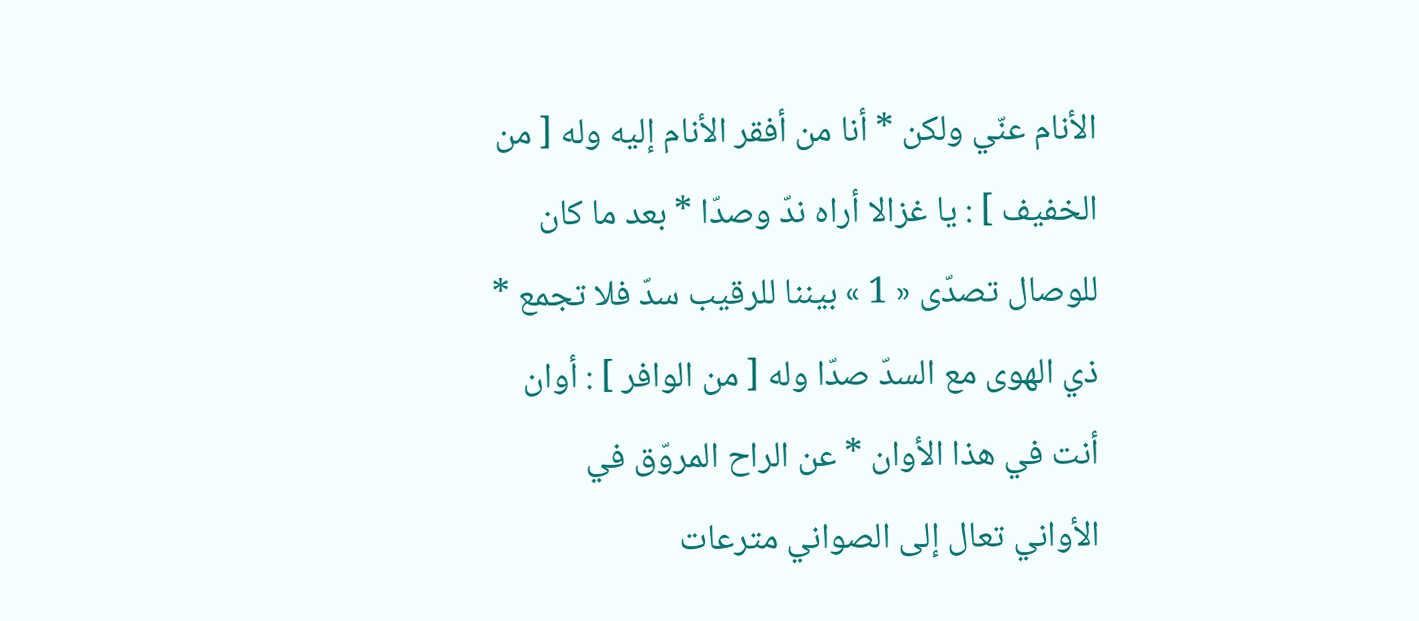الأنام عنّي ولكن * أنا من أفقر الأنام إليه وله [ من الخفيف ] : يا غزالا أراه ندّ وصدّا * بعد ما كان للوصال تصدّى « 1 » بيننا للرقيب سدّ فلا تجمع * ذي الهوى مع السدّ صدّا وله [ من الوافر ] : أوان أنت في هذا الأوان * عن الراح المروّق في الأواني تعال إلى الصواني مترعات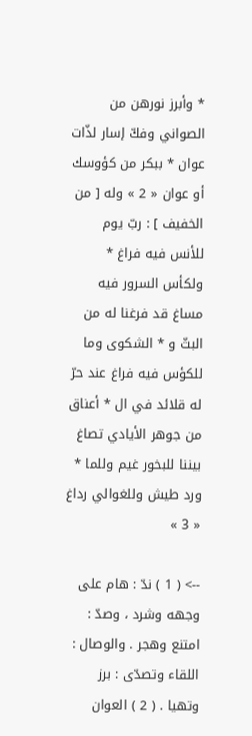* وأبرز نورهن من الصواني وفكّ إسار لذّات عوان * ببكر من كؤوسك أو عوان « 2 » وله [ من الخفيف ] : ربّ يوم للأنس فيه فراغ * ولكأس السرور فيه مساغ قد فرغنا له من البثّ و * الشكوى وما للكؤس فيه فراغ عند حرّ له قلائد في ال * أعناق من جوهر الأيادي تصاغ بيننا للبخور غيم وللما * ورد طيش وللغوالي رداغ « 3 »

--> ( 1 ) ندّ : هام على وجهه وشرد ، وصدّ : امتنع وهجر . والوصال : اللقاء وتصدّى : برز وتهيا . ( 2 ) العوان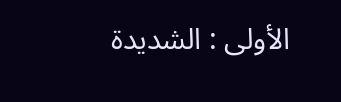الأولى : الشديدة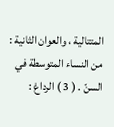المتتالية ، والعوان الثانية : من النساء المتوسطة في السنّ . ( 3 ) الرداغ :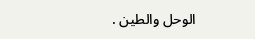الوحل والطين .